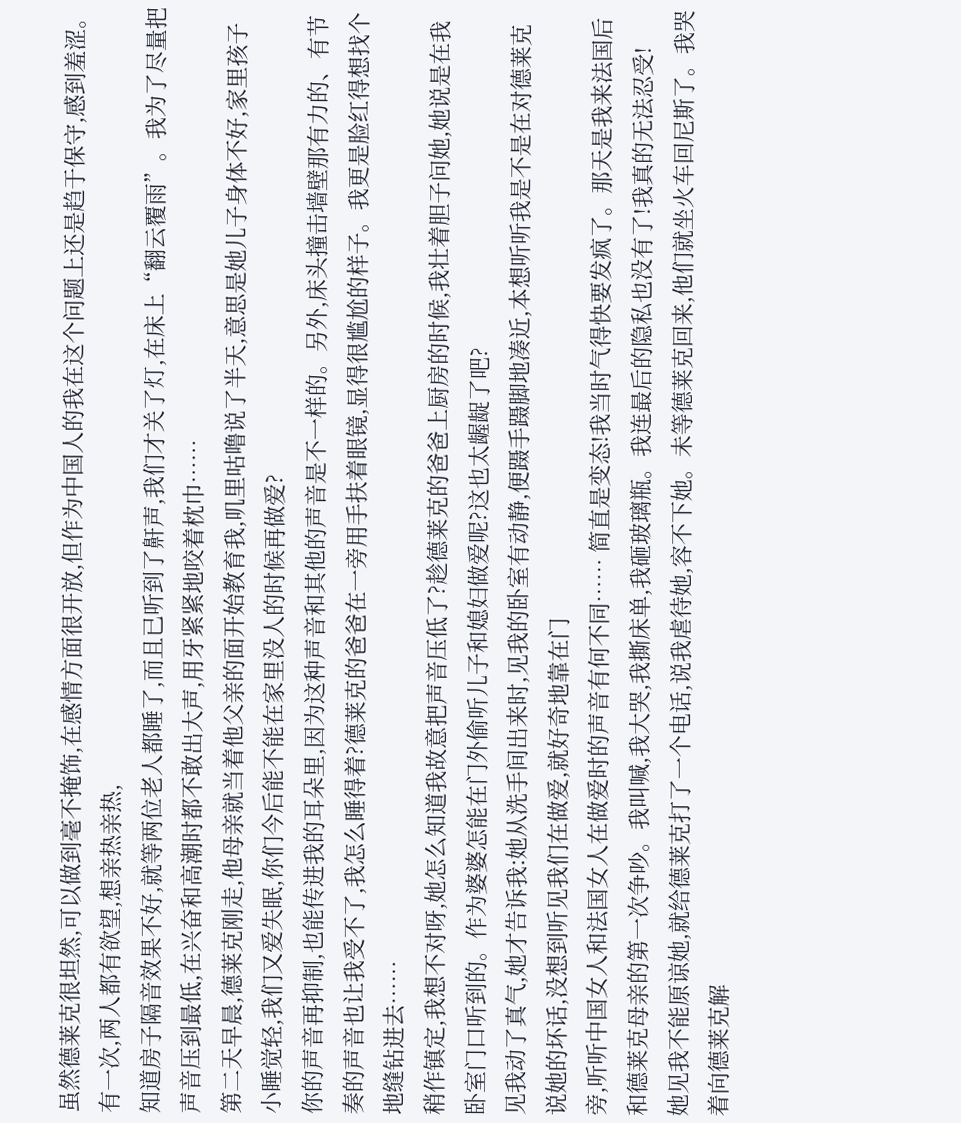虽然德莱克很坦然,可以做到毫不掩饰,在感情方面很开放,但作为中国人的我在这个问题上还是趋于保守,感到羞涩。有一次,两人都有欲望,想亲热亲热,
知道房子隔音效果不好,就等两位老人都睡了,而且已听到了鼾声,我们才关了灯,在床上“翻云覆雨”。我为了尽量把声音压到最低,在兴奋和高潮时都不敢出大声,用牙紧紧地咬着枕巾……
第二天早晨,德莱克刚走,他母亲就当着他父亲的面开始教育我,叽里咕噜说了半天,意思是她儿子身体不好,家里孩子小睡觉轻,我们又爱失眠,你们今后能不能在家里没人的时候再做爱?
你的声音再抑制,也能传进我的耳朵里,因为这种声音和其他的声音是不一样的。另外,床头撞击墙壁那有力的、有节奏的声音也让我受不了,我怎么睡得着?德莱克的爸爸在一旁用手扶着眼镜,显得很尴尬的样子。我更是脸红得想找个地缝钻进去……
稍作镇定,我想不对呀,她怎么知道我故意把声音压低了?趁德莱克的爸爸上厨房的时候,我壮着胆子问她,她说是在我卧室门口听到的。作为婆婆怎能在门外偷听儿子和媳妇做爱呢?这也太龌龊了吧?
见我动了真气,她才告诉我:她从洗手间出来时,见我的卧室有动静,便蹑手蹑脚地凑近,本想听听我是不是在对德莱克说她的坏话,没想到听见我们在做爱,就好奇地靠在门
旁,听听中国女人和法国女人在做爱时的声音有何不同…… 简直是变态!我当时气得快要发疯了。那天是我来法国后和德莱克母亲的第一次争吵。我叫喊,我大哭,我撕床单,我砸玻璃瓶。我连最后的隐私也没有了!我真的无法忍受!
她见我不能原谅她,就给德莱克打了一个电话,说我虐待她,容不下她。未等德莱克回来,他们就坐火车回尼斯了。我哭着向德莱克解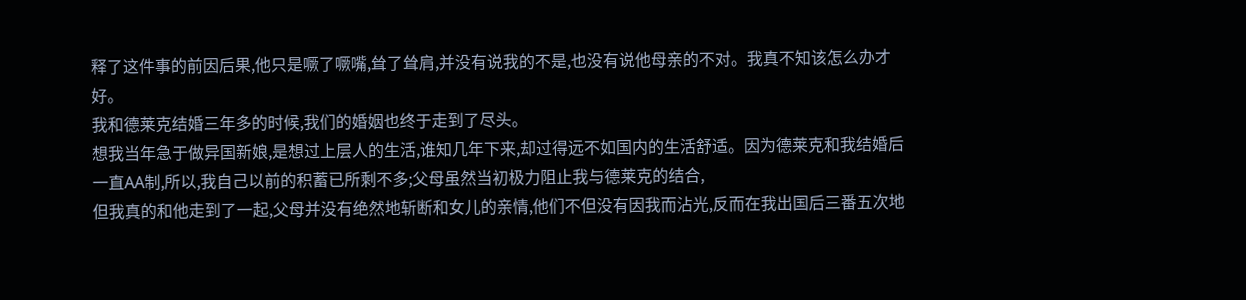释了这件事的前因后果,他只是噘了噘嘴,耸了耸肩,并没有说我的不是,也没有说他母亲的不对。我真不知该怎么办才好。
我和德莱克结婚三年多的时候,我们的婚姻也终于走到了尽头。
想我当年急于做异国新娘,是想过上层人的生活,谁知几年下来,却过得远不如国内的生活舒适。因为德莱克和我结婚后一直AA制,所以,我自己以前的积蓄已所剩不多;父母虽然当初极力阻止我与德莱克的结合,
但我真的和他走到了一起,父母并没有绝然地斩断和女儿的亲情,他们不但没有因我而沾光,反而在我出国后三番五次地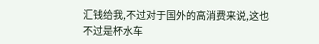汇钱给我,不过对于国外的高消费来说,这也不过是杯水车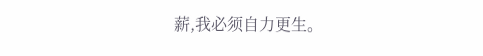薪,我必须自力更生。